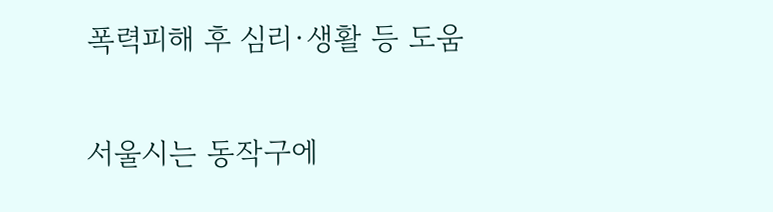폭력피해 후 심리·생활 등 도움

서울시는 동작구에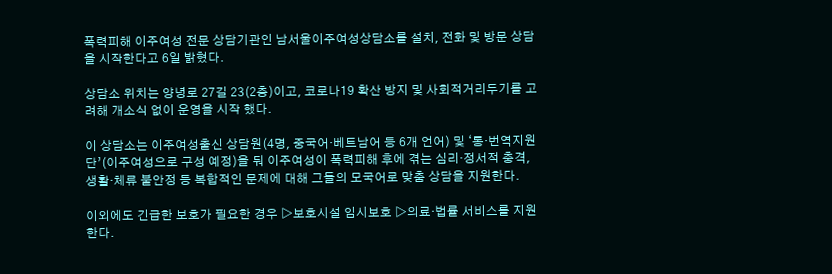폭력피해 이주여성 전문 상담기관인 남서울이주여성상담소를 설치, 전화 및 방문 상담을 시작한다고 6일 밝혔다.

상담소 위치는 양녕로 27길 23(2층)이고, 코로나19 확산 방지 및 사회적거리두기를 고려해 개소식 없이 운영을 시작 했다.

이 상담소는 이주여성출신 상담원(4명, 중국어·베트남어 등 6개 언어) 및 ‘통·번역지원단’(이주여성으로 구성 예정)을 둬 이주여성이 폭력피해 후에 겪는 심리·정서적 충격, 생활·체류 불안정 등 복합적인 문제에 대해 그들의 모국어로 맞춤 상담을 지원한다.

이외에도 긴급한 보호가 필요한 경우 ▷보호시설 임시보호 ▷의료·법률 서비스를 지원한다.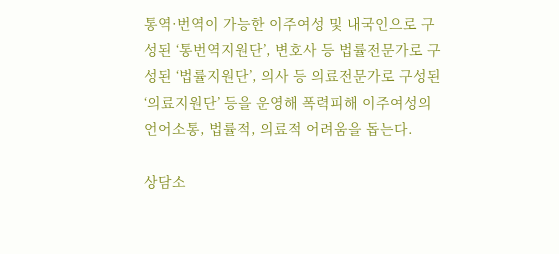통역·번역이 가능한 이주여성 및 내국인으로 구성된 ‘통번역지원단’, 변호사 등 법률전문가로 구성된 ‘법률지원단’, 의사 등 의료전문가로 구성된 ‘의료지원단’ 등을 운영해 폭력피해 이주여성의 언어소통, 법률적, 의료적 어려움을 돕는다.

상담소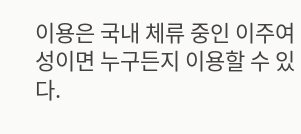이용은 국내 체류 중인 이주여성이면 누구든지 이용할 수 있다.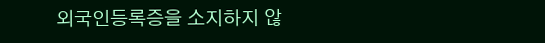외국인등록증을 소지하지 않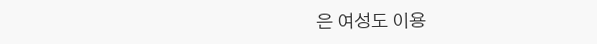은 여성도 이용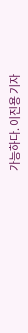가능하다. 이진용 기자